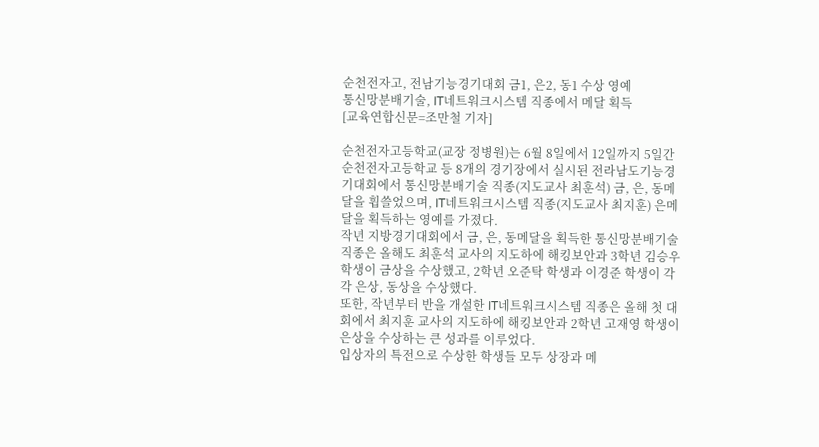순천전자고, 전남기능경기대회 금1, 은2, 동1 수상 영예
통신망분배기술, IT네트워크시스템 직종에서 메달 획득
[교육연합신문=조만철 기자]

순천전자고등학교(교장 정병원)는 6월 8일에서 12일까지 5일간 순천전자고등학교 등 8개의 경기장에서 실시된 전라남도기능경기대회에서 통신망분배기술 직종(지도교사 최훈석) 금, 은, 동메달을 휩쓸었으며, IT네트워크시스템 직종(지도교사 최지훈) 은메달을 획득하는 영예를 가졌다.
작년 지방경기대회에서 금, 은, 동메달을 획득한 통신망분배기술 직종은 올해도 최훈석 교사의 지도하에 해킹보안과 3학년 김승우 학생이 금상을 수상했고, 2학년 오준탁 학생과 이경준 학생이 각각 은상, 동상을 수상했다.
또한, 작년부터 반을 개설한 IT네트워크시스템 직종은 올해 첫 대회에서 최지훈 교사의 지도하에 해킹보안과 2학년 고재영 학생이 은상을 수상하는 큰 성과를 이루었다.
입상자의 특전으로 수상한 학생들 모두 상장과 메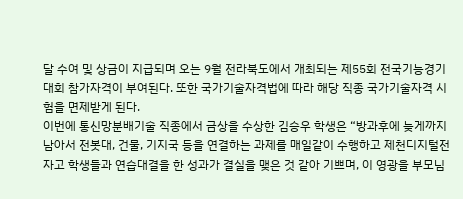달 수여 및 상금이 지급되며 오는 9월 전라북도에서 개최되는 제55회 전국기능경기대회 참가자격이 부여된다. 또한 국가기술자격법에 따라 해당 직종 국가기술자격 시험을 면제받게 된다.
이번에 통신망분배기술 직종에서 금상을 수상한 김승우 학생은 “방과후에 늦게까지 남아서 전봇대, 건물, 기지국 등을 연결하는 과제를 매일같이 수행하고 제천디지털전자고 학생들과 연습대결을 한 성과가 결실을 맺은 것 같아 기쁘며, 이 영광을 부모님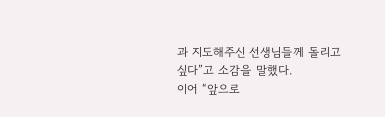과 지도해주신 선생님들께 돌리고 싶다”고 소감을 말했다.
이어 “앞으로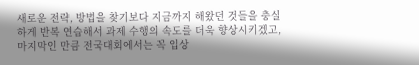새로운 전략, 방법을 찾기보다 지금까지 해왔던 것들을 충실하게 반복 연습해서 과제 수행의 속도를 더욱 향상시키겠고, 마지막인 만큼 전국대회에서는 꼭 입상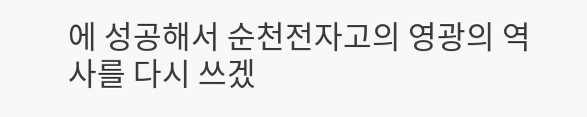에 성공해서 순천전자고의 영광의 역사를 다시 쓰겠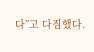다”고 다짐했다.